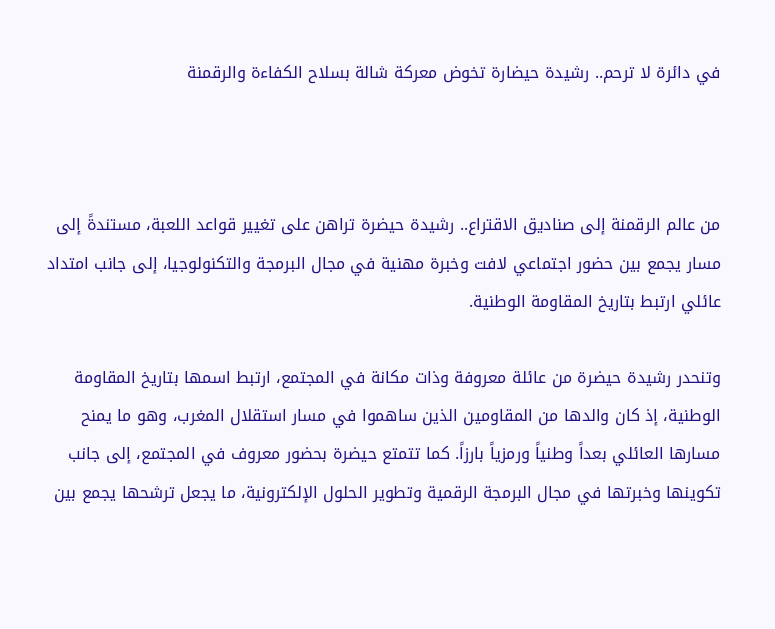في دائرة لا ترحم.. رشيدة حيضارة تخوض معركة شالة بسلاح الكفاءة والرقمنة



من عالم الرقمنة إلى صناديق الاقتراع.. رشيدة حيضرة تراهن على تغيير قواعد اللعبة، مستندةً إلى مسار يجمع بين حضور اجتماعي لافت وخبرة مهنية في مجال البرمجة والتكنولوجيا، إلى جانب امتداد عائلي ارتبط بتاريخ المقاومة الوطنية.

وتنحدر رشيدة حيضرة من عائلة معروفة وذات مكانة في المجتمع، ارتبط اسمها بتاريخ المقاومة الوطنية، إذ كان والدها من المقاومين الذين ساهموا في مسار استقلال المغرب، وهو ما يمنح مسارها العائلي بعداً وطنياً ورمزياً بارزاً. كما تتمتع حيضرة بحضور معروف في المجتمع، إلى جانب تكوينها وخبرتها في مجال البرمجة الرقمية وتطوير الحلول الإلكترونية، ما يجعل ترشحها يجمع بين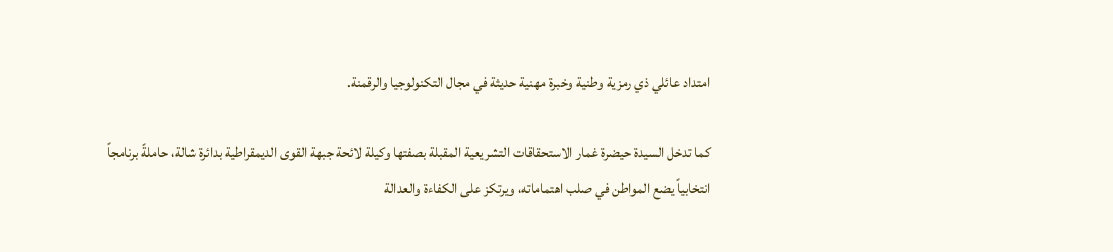امتداد عائلي ذي رمزية وطنية وخبرة مهنية حديثة في مجال التكنولوجيا والرقمنة.

كما تدخل السيدة حيضرة غمار الاستحقاقات التشريعية المقبلة بصفتها وكيلة لائحة جبهة القوى الديمقراطية بدائرة شالة، حاملةً برنامجاً انتخابياً يضع المواطن في صلب اهتماماته، ويرتكز على الكفاءة والعدالة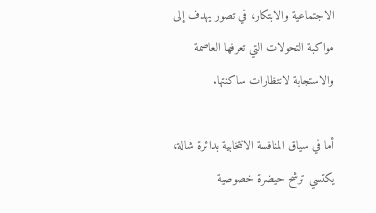الاجتماعية والابتكار، في تصور يهدف إلى مواكبة التحولات التي تعرفها العاصمة والاستجابة لانتظارات ساكنتها.

أما في سياق المنافسة الانتخابية بدائرة شالة، يكتسي ترشح حيضرة خصوصية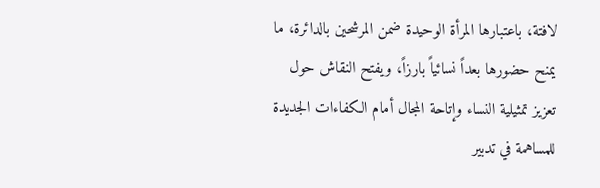لافتة، باعتبارها المرأة الوحيدة ضمن المرشحين بالدائرة، ما يمنح حضورها بعداً نسائياً بارزاً، ويفتح النقاش حول تعزيز تمثيلية النساء وإتاحة المجال أمام الكفاءات الجديدة للمساهمة في تدبير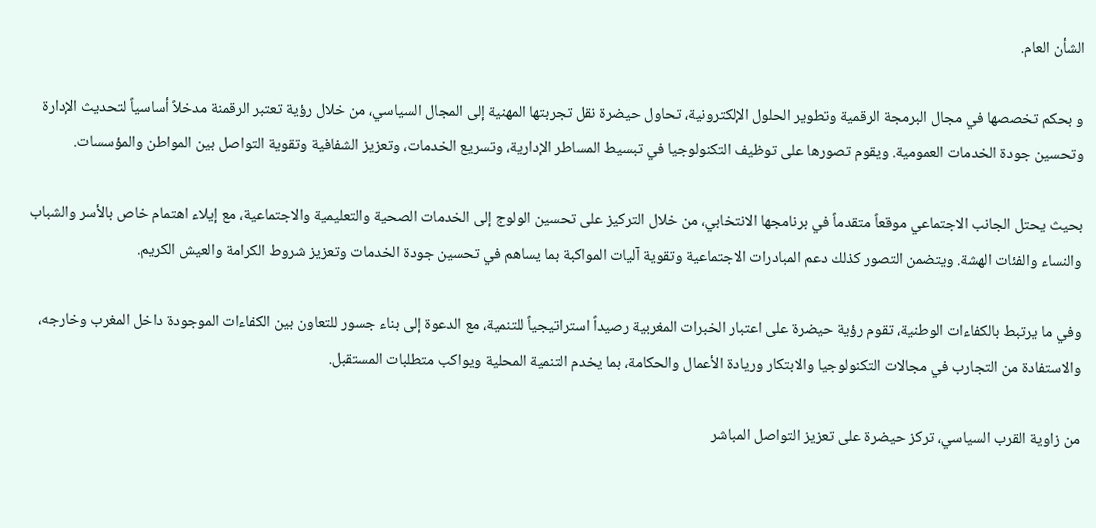الشأن العام.

و بحكم تخصصها في مجال البرمجة الرقمية وتطوير الحلول الإلكترونية، تحاول حيضرة نقل تجربتها المهنية إلى المجال السياسي، من خلال رؤية تعتبر الرقمنة مدخلاً أساسياً لتحديث الإدارة وتحسين جودة الخدمات العمومية. ويقوم تصورها على توظيف التكنولوجيا في تبسيط المساطر الإدارية، وتسريع الخدمات، وتعزيز الشفافية وتقوية التواصل بين المواطن والمؤسسات.

بحيث يحتل الجانب الاجتماعي موقعاً متقدماً في برنامجها الانتخابي، من خلال التركيز على تحسين الولوج إلى الخدمات الصحية والتعليمية والاجتماعية، مع إيلاء اهتمام خاص بالأسر والشباب والنساء والفئات الهشة. ويتضمن التصور كذلك دعم المبادرات الاجتماعية وتقوية آليات المواكبة بما يساهم في تحسين جودة الخدمات وتعزيز شروط الكرامة والعيش الكريم.

وفي ما يرتبط بالكفاءات الوطنية، تقوم رؤية حيضرة على اعتبار الخبرات المغربية رصيداً استراتيجياً للتنمية، مع الدعوة إلى بناء جسور للتعاون بين الكفاءات الموجودة داخل المغرب وخارجه، والاستفادة من التجارب في مجالات التكنولوجيا والابتكار وريادة الأعمال والحكامة، بما يخدم التنمية المحلية ويواكب متطلبات المستقبل.

من زاوية القرب السياسي، تركز حيضرة على تعزيز التواصل المباشر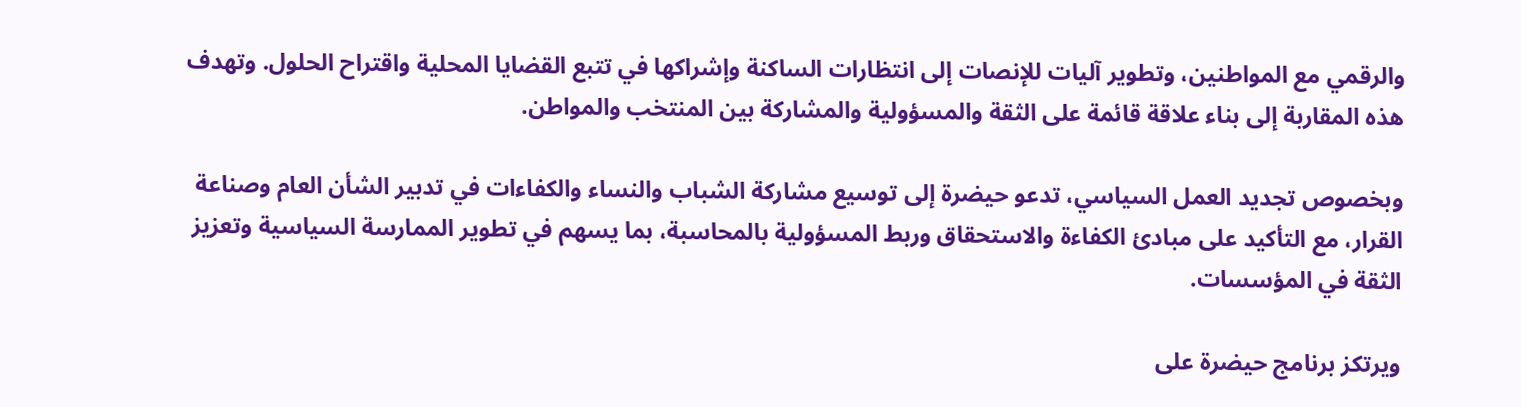والرقمي مع المواطنين، وتطوير آليات للإنصات إلى انتظارات الساكنة وإشراكها في تتبع القضايا المحلية واقتراح الحلول. وتهدف هذه المقاربة إلى بناء علاقة قائمة على الثقة والمسؤولية والمشاركة بين المنتخب والمواطن.

وبخصوص تجديد العمل السياسي، تدعو حيضرة إلى توسيع مشاركة الشباب والنساء والكفاءات في تدبير الشأن العام وصناعة القرار، مع التأكيد على مبادئ الكفاءة والاستحقاق وربط المسؤولية بالمحاسبة، بما يسهم في تطوير الممارسة السياسية وتعزيز الثقة في المؤسسات.

ويرتكز برنامج حيضرة على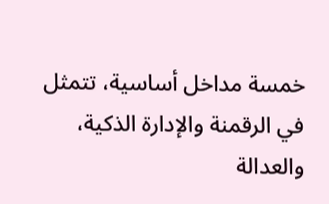خمسة مداخل أساسية، تتمثل في الرقمنة والإدارة الذكية، والعدالة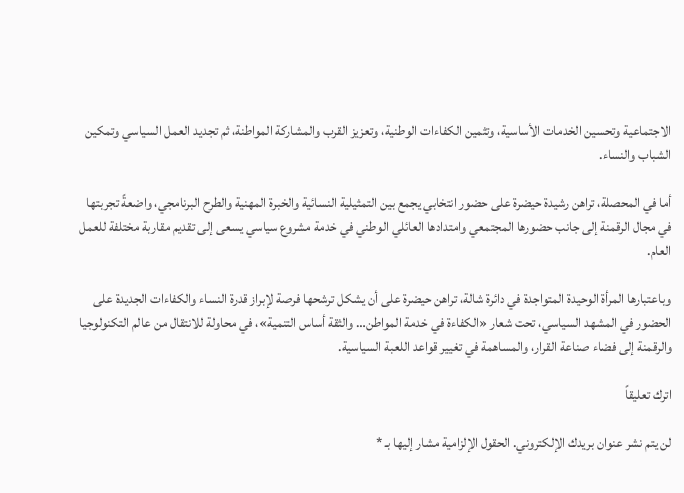الاجتماعية وتحسين الخدمات الأساسية، وتثمين الكفاءات الوطنية، وتعزيز القرب والمشاركة المواطنة، ثم تجديد العمل السياسي وتمكين الشباب والنساء.

أما في المحصلة، تراهن رشيدة حيضرة على حضور انتخابي يجمع بين التمثيلية النسائية والخبرة المهنية والطرح البرنامجي، واضعةً تجربتها في مجال الرقمنة إلى جانب حضورها المجتمعي وامتدادها العائلي الوطني في خدمة مشروع سياسي يسعى إلى تقديم مقاربة مختلفة للعمل العام.

وباعتبارها المرأة الوحيدة المتواجدة في دائرة شالة، تراهن حيضرة على أن يشكل ترشحها فرصة لإبراز قدرة النساء والكفاءات الجديدة على الحضور في المشهد السياسي، تحت شعار «الكفاءة في خدمة المواطن… والثقة أساس التنمية»، في محاولة للانتقال من عالم التكنولوجيا والرقمنة إلى فضاء صناعة القرار، والمساهمة في تغيير قواعد اللعبة السياسية.

اترك تعليقاً

لن يتم نشر عنوان بريدك الإلكتروني. الحقول الإلزامية مشار إليها بـ *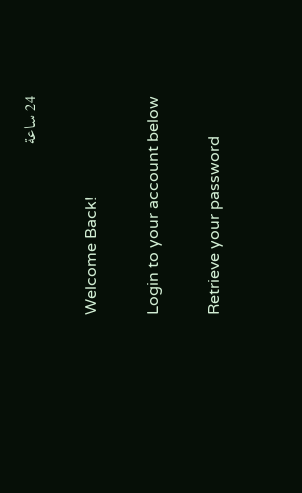24 ساعة

Welcome Back!

Login to your account below

Retrieve your password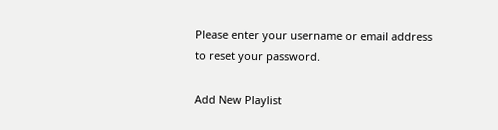Please enter your username or email address to reset your password.

Add New Playlist